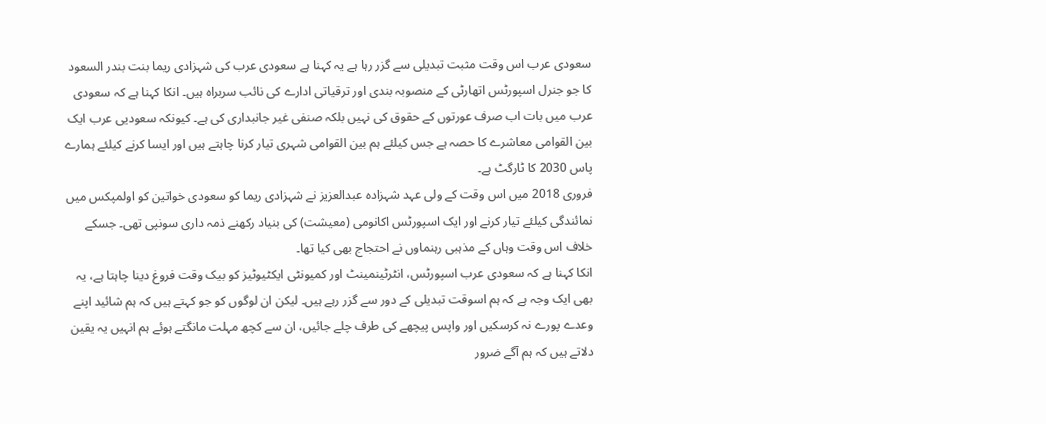سعودی عرب اس وقت مثبت تبدیلی سے گزر رہا ہے یہ کہنا ہے سعودی عرب کی شہزادی ریما بنت بندر السعود کا جو جنرل اسپورٹس اتھارٹی کے منصوبہ بندی اور ترقیاتی ادارے کی نائب سربراہ ہیں۔ انکا کہنا ہے کہ سعودی عرب میں بات اب صرف عورتوں کے حقوق کی نہیں بلکہ صنفی غیر جانبداری کی ہے۔ کیونکہ سعودیی عرب ایک بین القوامی معاشرے کا حصہ ہے جس کیلئے ہم بین القوامی شہری تیار کرنا چاہتے ہیں اور ایسا کرنے کیلئے ہمارے پاس 2030 کا ٹارگٹ ہے۔
فروری 2018 میں اس وقت کے ولی عہد شہزادہ عبدالعزیز نے شہزادی ریما کو سعودی خواتین کو اولمپکس میں نمائندگی کیلئے تیار کرنے اور ایک اسپورٹس اکانومی (معیشت) کی بنیاد رکھنے ذمہ داری سونپی تھی۔ جسکے خلاف اس وقت وہاں کے مذہبی رہنماوں نے احتجاج بھی کیا تھا۔
انکا کہنا ہے کہ سعودی عرب اسپورٹس، انٹرٹینمینٹ اور کمیونٹی ایکٹیوٹیز کو بیک وقت فروغ دینا چاہتا ہے، یہ بھی ایک وجہ ہے کہ ہم اسوقت تبدیلی کے دور سے گزر رہے ہیں۔ لیکن ان لوگوں کو جو کہتے ہیں کہ ہم شائید اپنے وعدے پورے نہ کرسکیں اور واپس پیچھے کی طرف چلے جائیں، ان سے کچھ مہلت مانگتے ہوئے ہم انہیں یہ یقین دلاتے ہیں کہ ہم آگے ضرور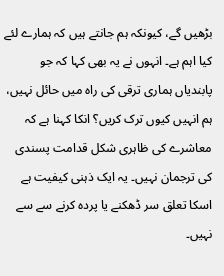بڑھیں گے، کیونکہ ہم جانتے ہیں کہ ہمارے لئے کیا اہم ہے۔ انہوں نے یہ بھی کہا کہ جو پابندیاں ہماری ترقی کی راہ میں حائل نہیں، ہم انہیں کیوں ترک کریں؟ انکا کہنا ہے کہ معاشرے کی ظاہری شکل قدامت پسندی کی ترجمان نہیں۔ یہ ایک ذہنی کیفیت ہے اسکا تعلق سر ڈھکنے یا پردہ کرنے سے سے نہیں۔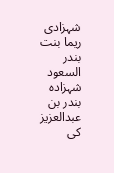شہزادی ریما بنت بندر السعود شہزادہ بندر بن عبدالعزیز کی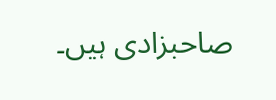صاحبزادی ہیں۔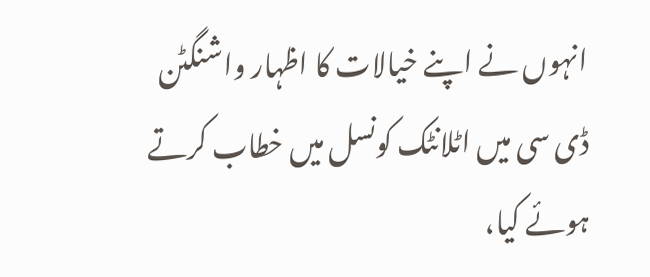انہوں نے اپنے خیالات کا اظہار واشنگٹن ڈی سی میں اٹلانٹک کونسل میں خطاب کرتے ہوئے کیا،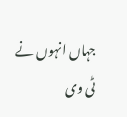جہاں انہوں نے ٹی وی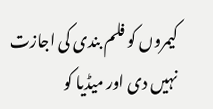کیمروں کو فلم بندی کی اجازت نہیں دی اور میڈیا کو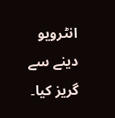انٹرویو دینے سے گریز کیا۔